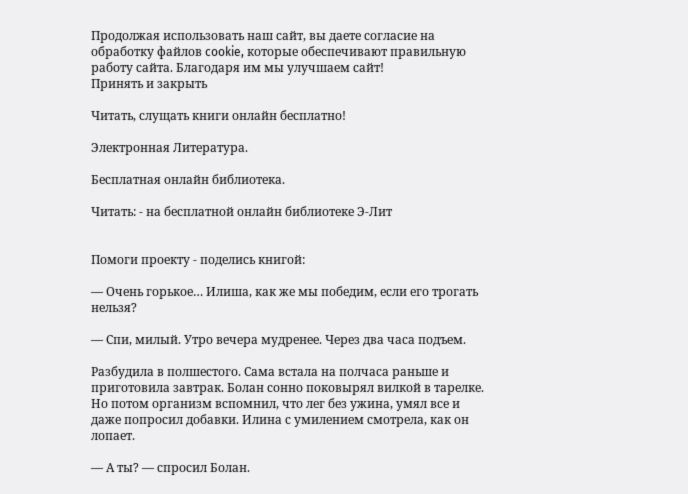Продолжая использовать наш сайт, вы даете согласие на обработку файлов cookie, которые обеспечивают правильную работу сайта. Благодаря им мы улучшаем сайт!
Принять и закрыть

Читать, слущать книги онлайн бесплатно!

Электронная Литература.

Бесплатная онлайн библиотека.

Читать: - на бесплатной онлайн библиотеке Э-Лит


Помоги проекту - поделись книгой:

— Очень горькое… Илиша, как же мы победим, если его трогать нельзя?

— Спи, милый. Утро вечера мудренее. Через два часа подъем.

Разбудила в полшестого. Сама встала на полчаса раньше и приготовила завтрак. Болан сонно поковырял вилкой в тарелке. Но потом организм вспомнил, что лег без ужина, умял все и даже попросил добавки. Илина с умилением смотрела, как он лопает.

— А ты? — спросил Болан.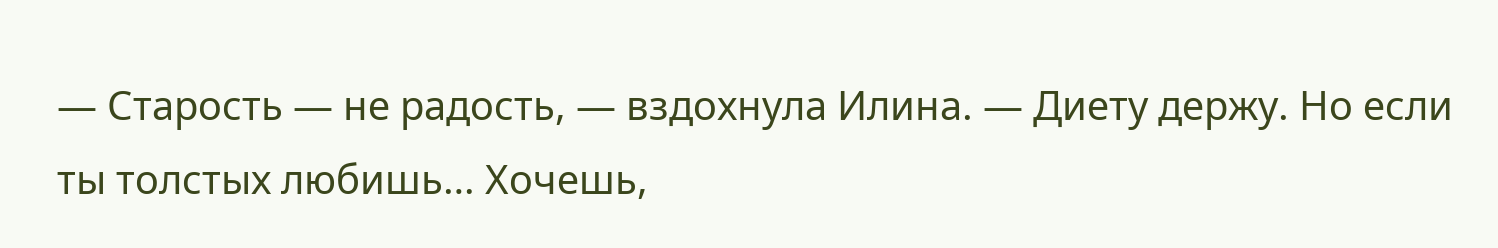— Старость — не радость, — вздохнула Илина. — Диету держу. Но если ты толстых любишь… Хочешь,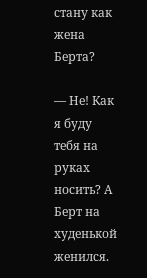стану как жена Берта?

— Не! Как я буду тебя на руках носить? А Берт на худенькой женился.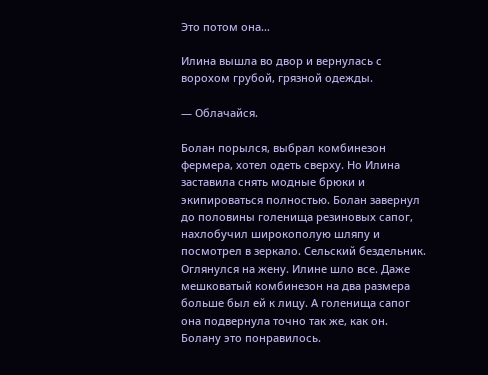Это потом она…

Илина вышла во двор и вернулась с ворохом грубой, грязной одежды.

— Облачайся.

Болан порылся, выбрал комбинезон фермера, хотел одеть сверху. Но Илина заставила снять модные брюки и экипироваться полностью. Болан завернул до половины голенища резиновых сапог, нахлобучил широкополую шляпу и посмотрел в зеркало. Сельский бездельник. Оглянулся на жену. Илине шло все. Даже мешковатый комбинезон на два размера больше был ей к лицу. А голенища сапог она подвернула точно так же, как он. Болану это понравилось.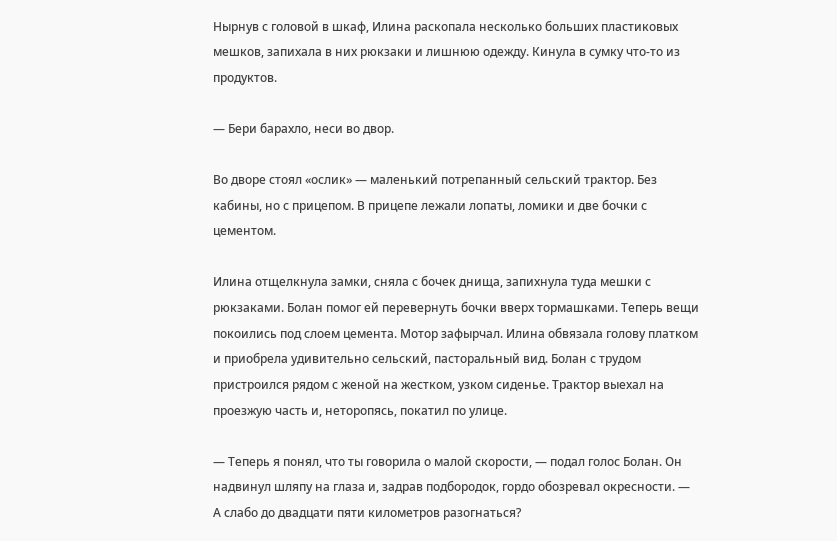Нырнув с головой в шкаф, Илина раскопала несколько больших пластиковых мешков, запихала в них рюкзаки и лишнюю одежду. Кинула в сумку что-то из продуктов.

— Бери барахло, неси во двор.

Во дворе стоял «ослик» — маленький потрепанный сельский трактор. Без кабины, но с прицепом. В прицепе лежали лопаты, ломики и две бочки с цементом.

Илина отщелкнула замки, сняла с бочек днища, запихнула туда мешки с рюкзаками. Болан помог ей перевернуть бочки вверх тормашками. Теперь вещи покоились под слоем цемента. Мотор зафырчал. Илина обвязала голову платком и приобрела удивительно сельский, пасторальный вид. Болан с трудом пристроился рядом с женой на жестком, узком сиденье. Трактор выехал на проезжую часть и, неторопясь, покатил по улице.

— Теперь я понял, что ты говорила о малой скорости, — подал голос Болан. Он надвинул шляпу на глаза и, задрав подбородок, гордо обозревал окресности. — А слабо до двадцати пяти километров разогнаться?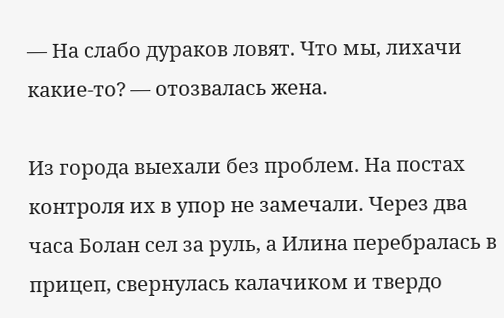— На слабо дураков ловят. Что мы, лихачи какие-то? — отозвалась жена.

Из города выехали без проблем. На постах контроля их в упор не замечали. Через два часа Болан сел за руль, а Илина перебралась в прицеп, свернулась калачиком и твердо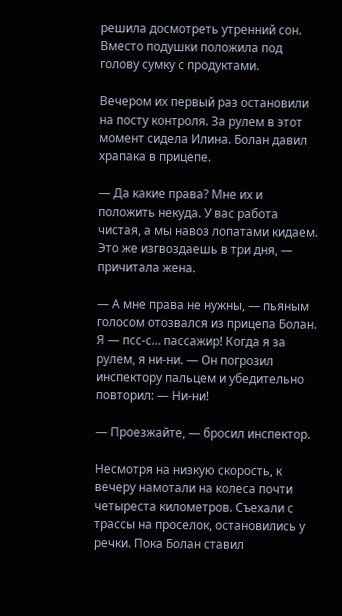решила досмотреть утренний сон. Вместо подушки положила под голову сумку с продуктами.

Вечером их первый раз остановили на посту контроля. За рулем в этот момент сидела Илина. Болан давил храпака в прицепе.

— Да какие права? Мне их и положить некуда. У вас работа чистая, а мы навоз лопатами кидаем. Это же изгвоздаешь в три дня, — причитала жена.

— А мне права не нужны, — пьяным голосом отозвался из прицепа Болан. Я — псс-с… пассажир! Когда я за рулем, я ни-ни. — Он погрозил инспектору пальцем и убедительно повторил: — Ни-ни!

— Проезжайте, — бросил инспектор.

Несмотря на низкую скорость, к вечеру намотали на колеса почти четыреста километров. Съехали с трассы на проселок, остановились у речки. Пока Болан ставил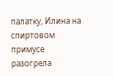палатку, Илина на спиртовом примусе разогрела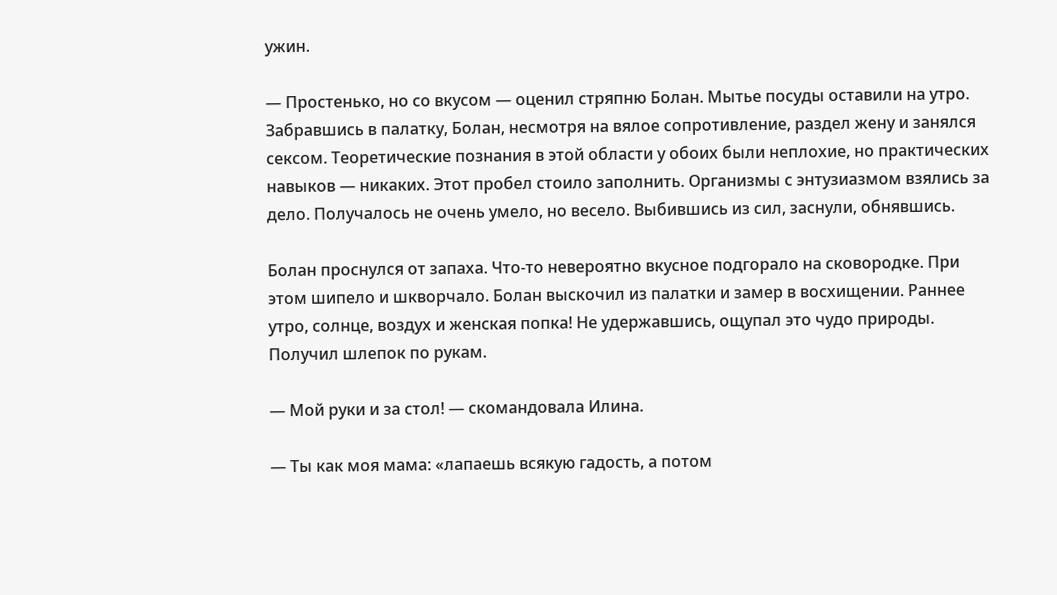ужин.

— Простенько, но со вкусом — оценил стряпню Болан. Мытье посуды оставили на утро. Забравшись в палатку, Болан, несмотря на вялое сопротивление, раздел жену и занялся сексом. Теоретические познания в этой области у обоих были неплохие, но практических навыков — никаких. Этот пробел стоило заполнить. Организмы с энтузиазмом взялись за дело. Получалось не очень умело, но весело. Выбившись из сил, заснули, обнявшись.

Болан проснулся от запаха. Что-то невероятно вкусное подгорало на сковородке. При этом шипело и шкворчало. Болан выскочил из палатки и замер в восхищении. Раннее утро, солнце, воздух и женская попка! Не удержавшись, ощупал это чудо природы. Получил шлепок по рукам.

— Мой руки и за стол! — скомандовала Илина.

— Ты как моя мама: «лапаешь всякую гадость, а потом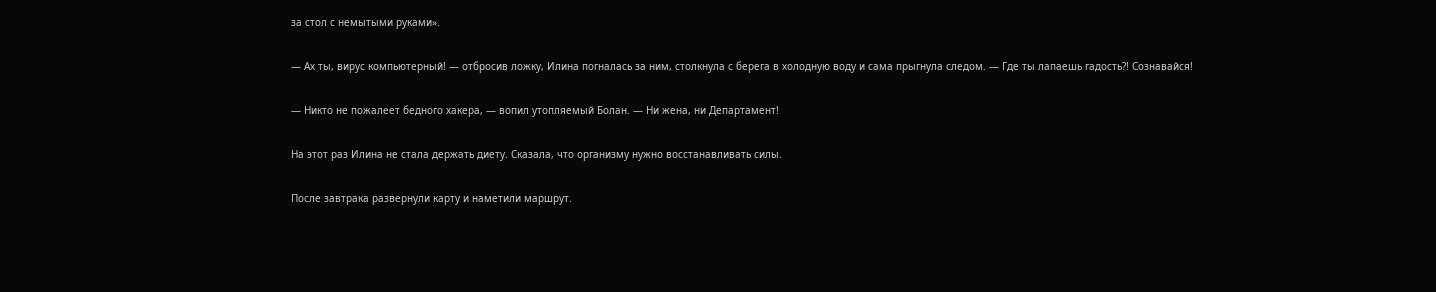за стол с немытыми руками».

— Ах ты, вирус компьютерный! — отбросив ложку, Илина погналась за ним, столкнула с берега в холодную воду и сама прыгнула следом. — Где ты лапаешь гадость?! Сознавайся!

— Никто не пожалеет бедного хакера, — вопил утопляемый Болан. — Ни жена, ни Департамент!

На этот раз Илина не стала держать диету. Сказала, что организму нужно восстанавливать силы.

После завтрака развернули карту и наметили маршрут.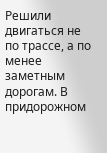Решили двигаться не по трассе, а по менее заметным дорогам. В придорожном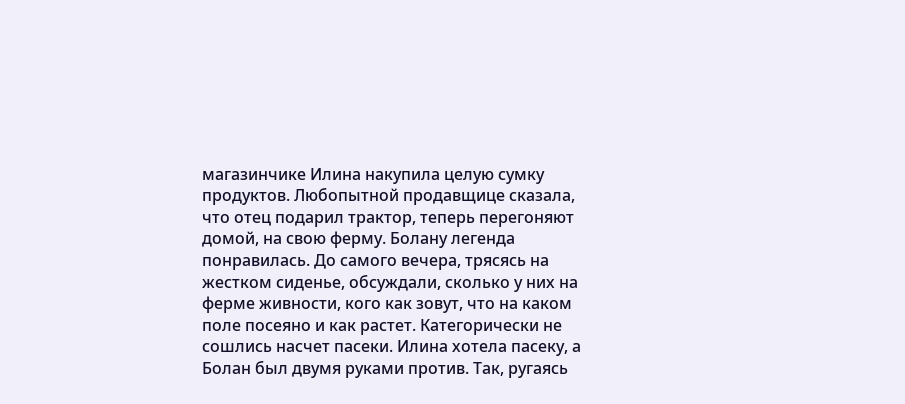магазинчике Илина накупила целую сумку продуктов. Любопытной продавщице сказала, что отец подарил трактор, теперь перегоняют домой, на свою ферму. Болану легенда понравилась. До самого вечера, трясясь на жестком сиденье, обсуждали, сколько у них на ферме живности, кого как зовут, что на каком поле посеяно и как растет. Категорически не сошлись насчет пасеки. Илина хотела пасеку, а Болан был двумя руками против. Так, ругаясь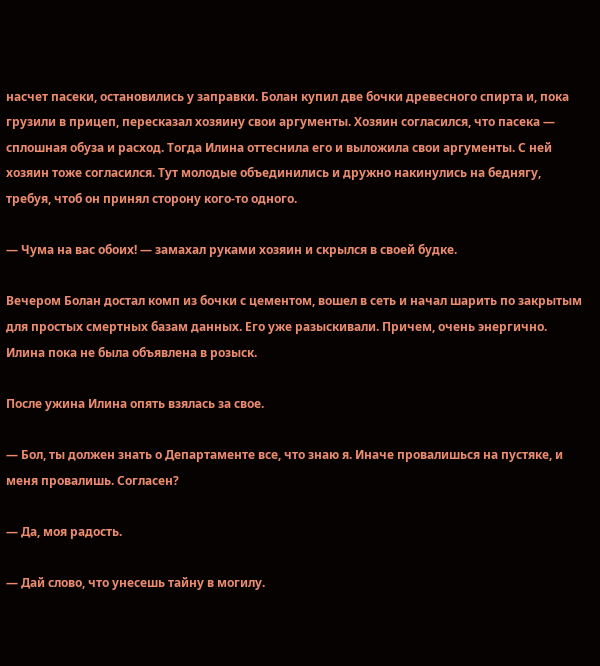насчет пасеки, остановились у заправки. Болан купил две бочки древесного спирта и, пока грузили в прицеп, пересказал хозяину свои аргументы. Хозяин согласился, что пасека — сплошная обуза и расход. Тогда Илина оттеснила его и выложила свои аргументы. С ней хозяин тоже согласился. Тут молодые объединились и дружно накинулись на беднягу, требуя, чтоб он принял сторону кого-то одного.

— Чума на вас обоих! — замахал руками хозяин и скрылся в своей будке.

Вечером Болан достал комп из бочки с цементом, вошел в сеть и начал шарить по закрытым для простых смертных базам данных. Его уже разыскивали. Причем, очень энергично. Илина пока не была объявлена в розыск.

После ужина Илина опять взялась за свое.

— Бол, ты должен знать о Департаменте все, что знаю я. Иначе провалишься на пустяке, и меня провалишь. Согласен?

— Да, моя радость.

— Дай слово, что унесешь тайну в могилу.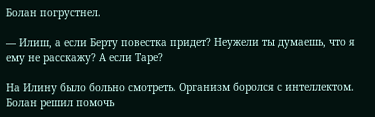Болан погрустнел.

— Илиш, а если Берту повестка придет? Неужели ты думаешь, что я ему не расскажу? А если Таре?

На Илину было больно смотреть. Организм боролся с интеллектом. Болан решил помочь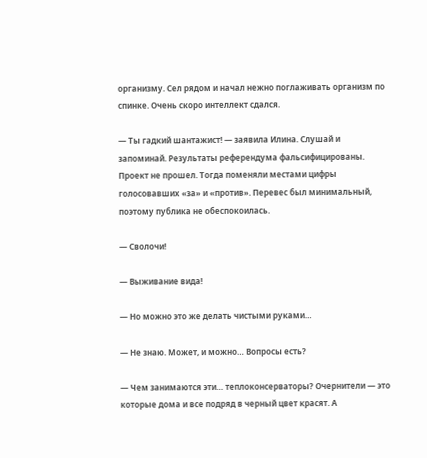организму. Сел рядом и начал нежно поглаживать организм по спинке. Очень скоро интеллект сдался.

— Ты гадкий шантажист! — заявила Илина. Слушай и запоминай. Результаты референдума фальсифицированы. Проект не прошел. Тогда поменяли местами цифры голосовавших «за» и «против». Перевес был минимальный, поэтому публика не обеспокоилась.

— Сволочи!

— Выживание вида!

— Но можно это же делать чистыми руками…

— Не знаю. Может, и можно… Вопросы есть?

— Чем занимаются эти… теплоконсерваторы? Очернители — это которые дома и все подряд в черный цвет красят. А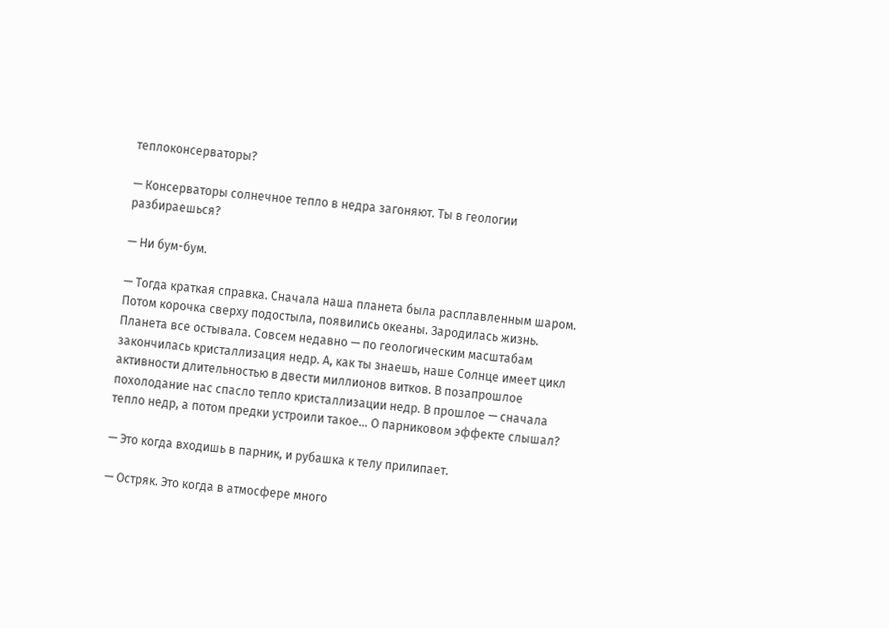теплоконсерваторы?

— Консерваторы солнечное тепло в недра загоняют. Ты в геологии разбираешься?

— Ни бум-бум.

— Тогда краткая справка. Сначала наша планета была расплавленным шаром. Потом корочка сверху подостыла, появились океаны. Зародилась жизнь. Планета все остывала. Совсем недавно — по геологическим масштабам закончилась кристаллизация недр. А, как ты знаешь, наше Солнце имеет цикл активности длительностью в двести миллионов витков. В позапрошлое похолодание нас спасло тепло кристаллизации недр. В прошлое — сначала тепло недр, а потом предки устроили такое… О парниковом эффекте слышал?

— Это когда входишь в парник, и рубашка к телу прилипает.

— Остряк. Это когда в атмосфере много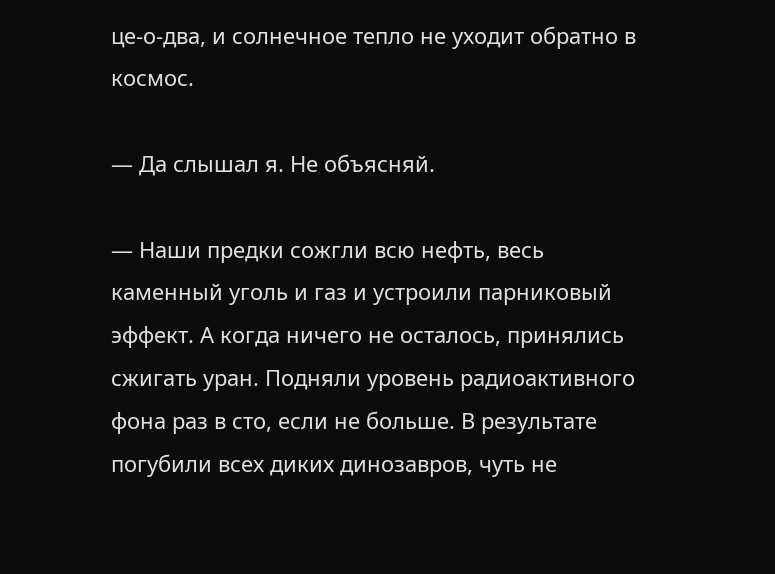це-о-два, и солнечное тепло не уходит обратно в космос.

— Да слышал я. Не объясняй.

— Наши предки сожгли всю нефть, весь каменный уголь и газ и устроили парниковый эффект. А когда ничего не осталось, принялись сжигать уран. Подняли уровень радиоактивного фона раз в сто, если не больше. В результате погубили всех диких динозавров, чуть не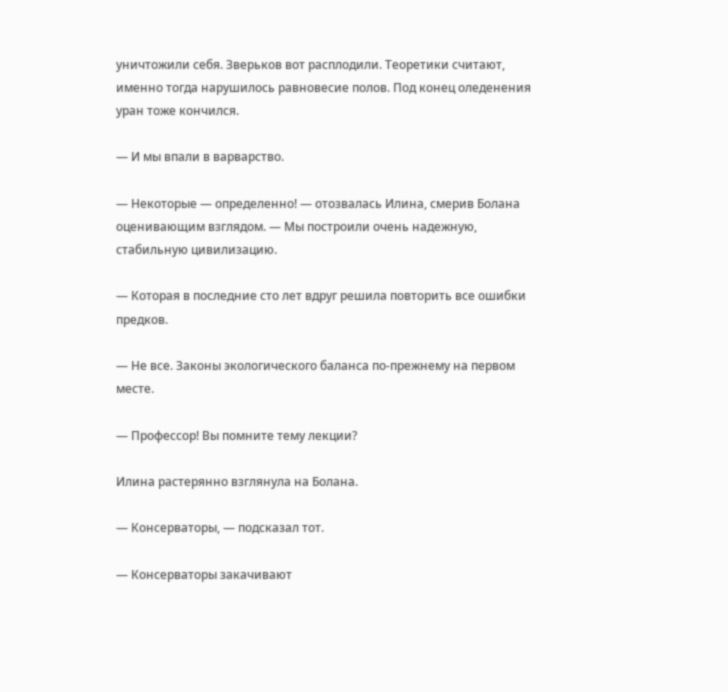уничтожили себя. Зверьков вот расплодили. Теоретики считают, именно тогда нарушилось равновесие полов. Под конец оледенения уран тоже кончился.

— И мы впали в варварство.

— Некоторые — определенно! — отозвалась Илина, смерив Болана оценивающим взглядом. — Мы построили очень надежную, стабильную цивилизацию.

— Которая в последние сто лет вдруг решила повторить все ошибки предков.

— Не все. Законы экологического баланса по-прежнему на первом месте.

— Профессор! Вы помните тему лекции?

Илина растерянно взглянула на Болана.

— Консерваторы, — подсказал тот.

— Консерваторы закачивают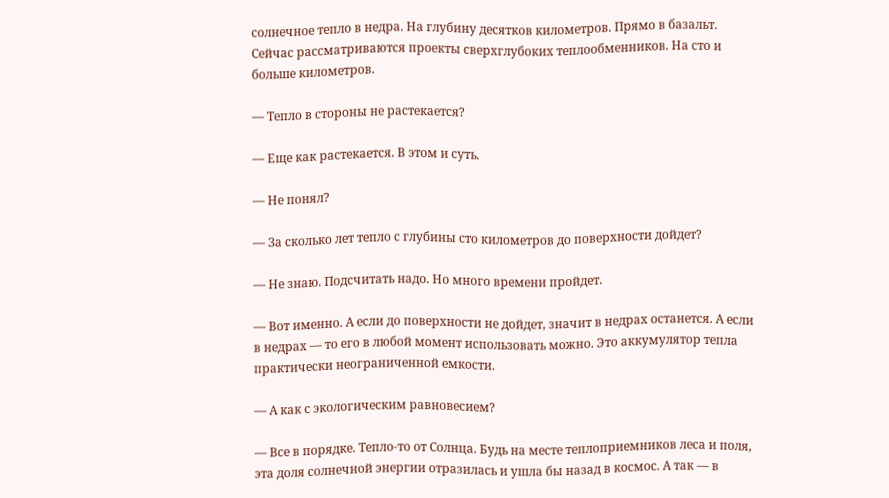солнечное тепло в недра. На глубину десятков километров. Прямо в базальт. Сейчас рассматриваются проекты сверхглубоких теплообменников. На сто и больше километров.

— Тепло в стороны не растекается?

— Еще как растекается. В этом и суть.

— Не понял?

— За сколько лет тепло с глубины сто километров до поверхности дойдет?

— Не знаю. Подсчитать надо. Но много времени пройдет.

— Вот именно. А если до поверхности не дойдет, значит в недрах останется. А если в недрах — то его в любой момент использовать можно. Это аккумулятор тепла практически неограниченной емкости.

— А как с экологическим равновесием?

— Все в порядке. Тепло-то от Солнца. Будь на месте теплоприемников леса и поля, эта доля солнечной энергии отразилась и ушла бы назад в космос. А так — в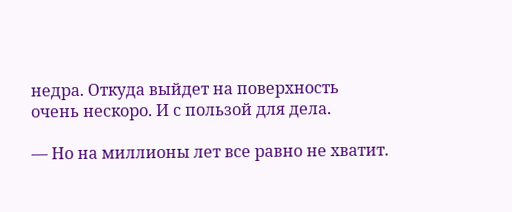недра. Откуда выйдет на поверхность очень нескоро. И с пользой для дела.

— Но на миллионы лет все равно не хватит.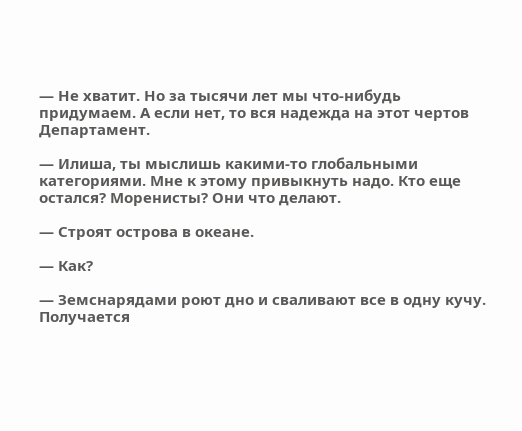— Не хватит. Но за тысячи лет мы что-нибудь придумаем. А если нет, то вся надежда на этот чертов Департамент.

— Илиша, ты мыслишь какими-то глобальными категориями. Мне к этому привыкнуть надо. Кто еще остался? Моренисты? Они что делают.

— Строят острова в океане.

— Как?

— Земснарядами роют дно и сваливают все в одну кучу. Получается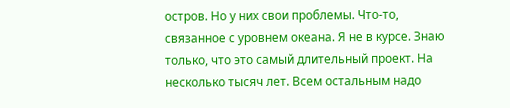остров. Но у них свои проблемы. Что-то, связанное с уровнем океана. Я не в курсе. Знаю только, что это самый длительный проект. На несколько тысяч лет. Всем остальным надо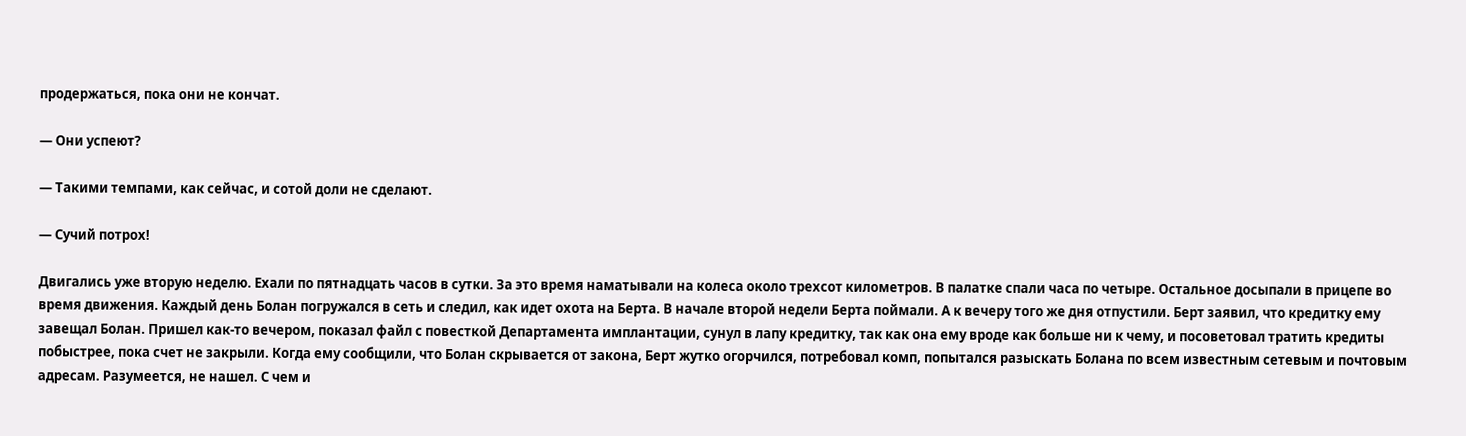продержаться, пока они не кончат.

— Они успеют?

— Такими темпами, как сейчас, и сотой доли не сделают.

— Сучий потрох!

Двигались уже вторую неделю. Ехали по пятнадцать часов в сутки. За это время наматывали на колеса около трехсот километров. В палатке спали часа по четыре. Остальное досыпали в прицепе во время движения. Каждый день Болан погружался в сеть и следил, как идет охота на Берта. В начале второй недели Берта поймали. А к вечеру того же дня отпустили. Берт заявил, что кредитку ему завещал Болан. Пришел как-то вечером, показал файл с повесткой Департамента имплантации, сунул в лапу кредитку, так как она ему вроде как больше ни к чему, и посоветовал тратить кредиты побыстрее, пока счет не закрыли. Когда ему сообщили, что Болан скрывается от закона, Берт жутко огорчился, потребовал комп, попытался разыскать Болана по всем известным сетевым и почтовым адресам. Разумеется, не нашел. С чем и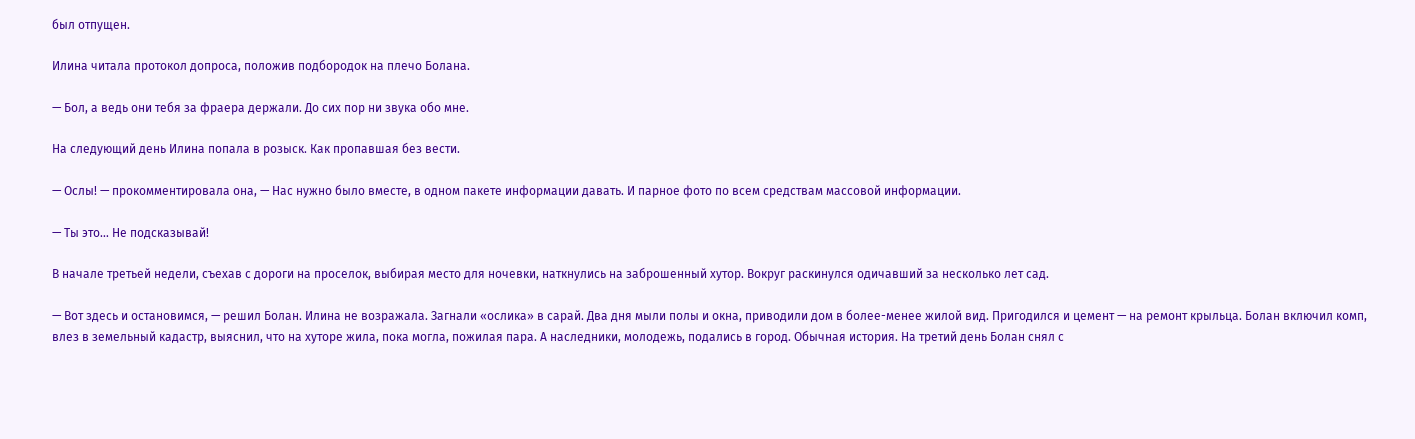был отпущен.

Илина читала протокол допроса, положив подбородок на плечо Болана.

— Бол, а ведь они тебя за фраера держали. До сих пор ни звука обо мне.

На следующий день Илина попала в розыск. Как пропавшая без вести.

— Ослы! — прокомментировала она, — Нас нужно было вместе, в одном пакете информации давать. И парное фото по всем средствам массовой информации.

— Ты это… Не подсказывай!

В начале третьей недели, съехав с дороги на проселок, выбирая место для ночевки, наткнулись на заброшенный хутор. Вокруг раскинулся одичавший за несколько лет сад.

— Вот здесь и остановимся, — решил Болан. Илина не возражала. Загнали «ослика» в сарай. Два дня мыли полы и окна, приводили дом в более-менее жилой вид. Пригодился и цемент — на ремонт крыльца. Болан включил комп, влез в земельный кадастр, выяснил, что на хуторе жила, пока могла, пожилая пара. А наследники, молодежь, подались в город. Обычная история. На третий день Болан снял с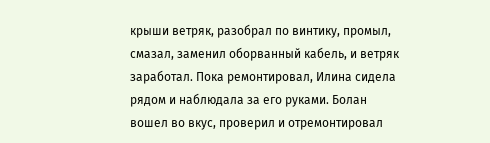крыши ветряк, разобрал по винтику, промыл, смазал, заменил оборванный кабель, и ветряк заработал. Пока ремонтировал, Илина сидела рядом и наблюдала за его руками. Болан вошел во вкус, проверил и отремонтировал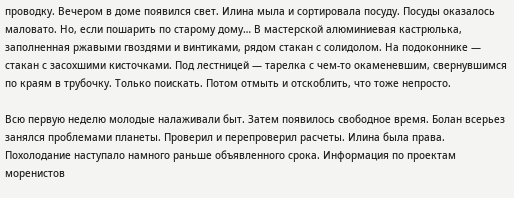проводку. Вечером в доме появился свет. Илина мыла и сортировала посуду. Посуды оказалось маловато. Но, если пошарить по старому дому… В мастерской алюминиевая кастрюлька, заполненная ржавыми гвоздями и винтиками, рядом стакан с солидолом. На подоконнике — стакан с засохшими кисточками. Под лестницей — тарелка с чем-то окаменевшим, свернувшимся по краям в трубочку. Только поискать. Потом отмыть и отскоблить, что тоже непросто.

Всю первую неделю молодые налаживали быт. Затем появилось свободное время. Болан всерьез занялся проблемами планеты. Проверил и перепроверил расчеты. Илина была права. Похолодание наступало намного раньше объявленного срока. Информация по проектам моренистов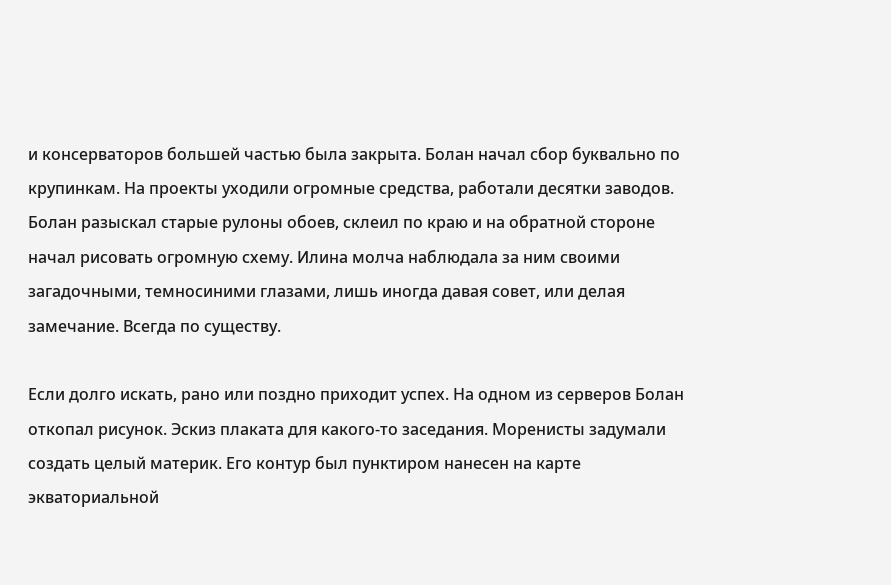и консерваторов большей частью была закрыта. Болан начал сбор буквально по крупинкам. На проекты уходили огромные средства, работали десятки заводов. Болан разыскал старые рулоны обоев, склеил по краю и на обратной стороне начал рисовать огромную схему. Илина молча наблюдала за ним своими загадочными, темносиними глазами, лишь иногда давая совет, или делая замечание. Всегда по существу.

Если долго искать, рано или поздно приходит успех. На одном из серверов Болан откопал рисунок. Эскиз плаката для какого-то заседания. Моренисты задумали создать целый материк. Его контур был пунктиром нанесен на карте экваториальной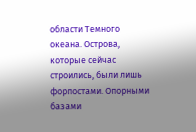области Темного океана. Острова, которые сейчас строились, были лишь форпостами. Опорными базами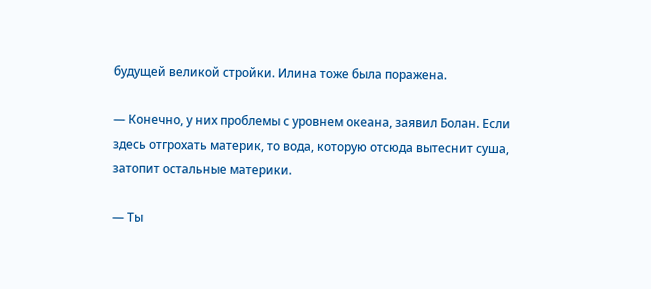будущей великой стройки. Илина тоже была поражена.

— Конечно, у них проблемы с уровнем океана, заявил Болан. Если здесь отгрохать материк, то вода, которую отсюда вытеснит суша, затопит остальные материки.

— Ты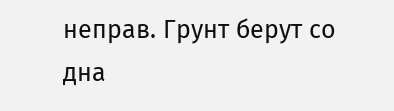неправ. Грунт берут со дна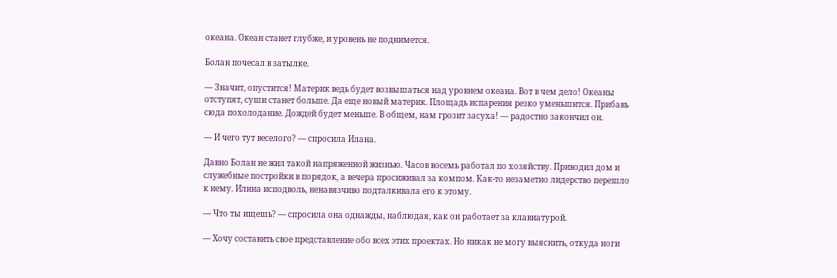океана. Океан станет глубже, и уровень не поднимется.

Болан почесал в затылке.

— Значит, опустится! Материк ведь будет возвышаться над уровнем океана. Вот в чем дело! Океаны отступят, суши станет больше. Да еще новый материк. Площадь испарения резко уменьшится. Прибавь сюда похолодание. Дождей будет меньше. В общем, нам грозит засуха! — радостно закончил он.

— И чего тут веселого? — спросила Илана.

Давно Болан не жил такой напряженной жизнью. Часов восемь работал по хозяйству. Приводил дом и служебные постройки в порядок, а вечера просиживал за компом. Как-то незаметно лидерство перешло к нему. Илина исподволь, ненавязчиво подталкивала его к этому.

— Что ты ищешь? — спросила она однажды, наблюдая, как он работает за клавиатурой.

— Хочу составить свое представление обо всех этих проектах. Но никак не могу выяснить, откуда ноги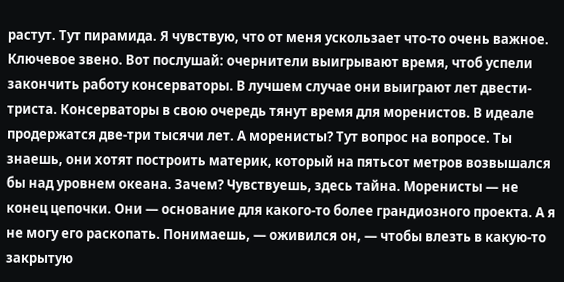растут. Тут пирамида. Я чувствую, что от меня ускользает что-то очень важное. Ключевое звено. Вот послушай: очернители выигрывают время, чтоб успели закончить работу консерваторы. В лучшем случае они выиграют лет двести-триста. Консерваторы в свою очередь тянут время для моренистов. В идеале продержатся две-три тысячи лет. А моренисты? Тут вопрос на вопросе. Ты знаешь, они хотят построить материк, который на пятьсот метров возвышался бы над уровнем океана. Зачем? Чувствуешь, здесь тайна. Моренисты — не конец цепочки. Они — основание для какого-то более грандиозного проекта. А я не могу его раскопать. Понимаешь, — оживился он, — чтобы влезть в какую-то закрытую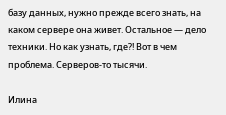базу данных, нужно прежде всего знать, на каком сервере она живет. Остальное — дело техники. Но как узнать, где?! Вот в чем проблема. Серверов-то тысячи.

Илина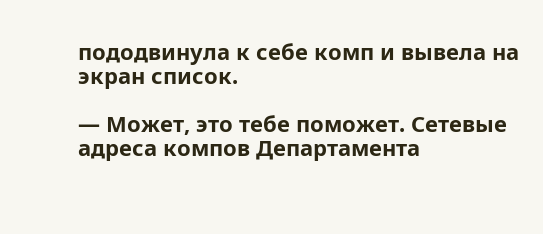пододвинула к себе комп и вывела на экран список.

— Может, это тебе поможет. Сетевые адреса компов Департамента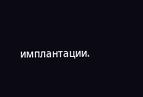имплантации.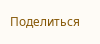Поделиться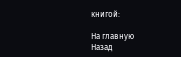книгой:

На главную
Назад